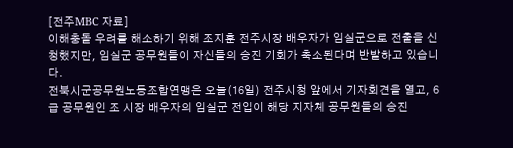[전주MBC 자료]
이해충돌 우려를 해소하기 위해 조지훈 전주시장 배우자가 임실군으로 전출을 신청했지만, 임실군 공무원들이 자신들의 승진 기회가 축소된다며 반발하고 있습니다.
전북시군공무원노동조합연맹은 오늘(16일) 전주시청 앞에서 기자회견을 열고, 6급 공무원인 조 시장 배우자의 임실군 전입이 해당 지자체 공무원들의 승진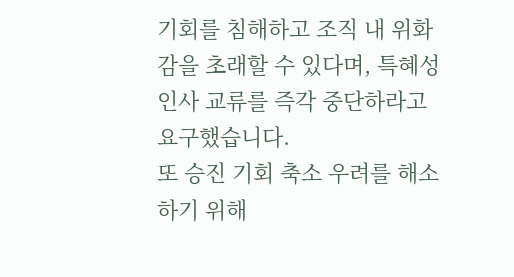기회를 침해하고 조직 내 위화감을 초래할 수 있다며, 특혜성 인사 교류를 즉각 중단하라고 요구했습니다.
또 승진 기회 축소 우려를 해소하기 위해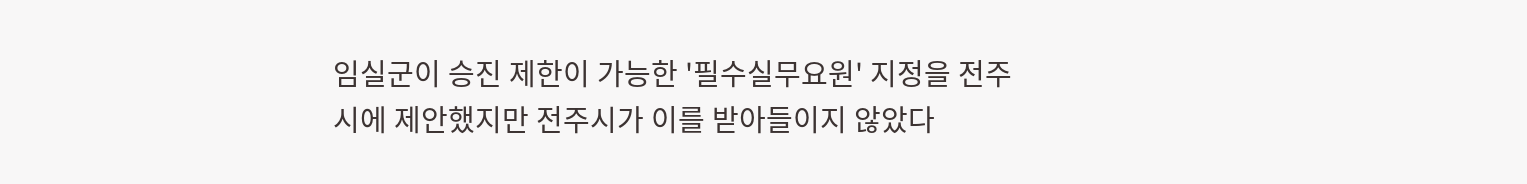임실군이 승진 제한이 가능한 '필수실무요원' 지정을 전주시에 제안했지만 전주시가 이를 받아들이지 않았다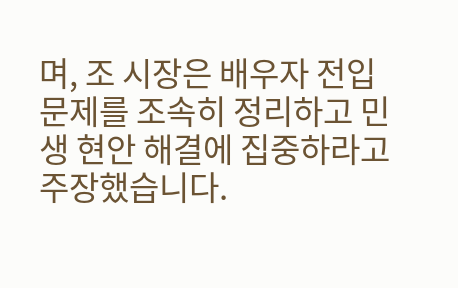며, 조 시장은 배우자 전입 문제를 조속히 정리하고 민생 현안 해결에 집중하라고 주장했습니다.